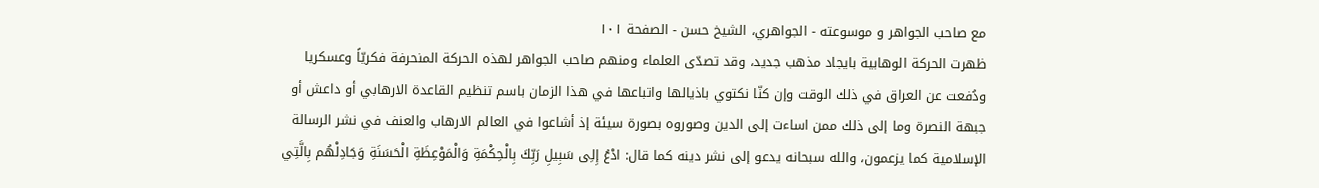مع صاحب الجواهر و موسوعته - الجواهري، الشيخ حسن - الصفحة ١٠١
ظهرت الحركة الوهابية بايجاد مذهب جديد، وقد تصدّى العلماء ومنهم صاحب الجواهر لهذه الحركة المنحرفة فكريّاً وعسكريا ودُفعت عن العراق في ذلك الوقت وإن كنّا نكتوي باذيالها واتباعها في هذا الزمان باسم تنظيم القاعدة الارهابي أو داعش أو جبهة النصرة وما إلى ذلك ممن اساءت إلى الدين وصوروه بصورة سيئة إذ أشاعوا في العالم الارهاب والعنف في نشر الرسالة الإسلامية كما يزعمون، والله سبحانه يدعو إلى نشر دينه كما قال: ادْعُ إِلِى سَبِيلِ رَبِّكَ بِالْحِكْمَةِ وَالْمَوْعِظَةِ الْحَسَنَةِ وَجَادِلْهُم بِالَّتِي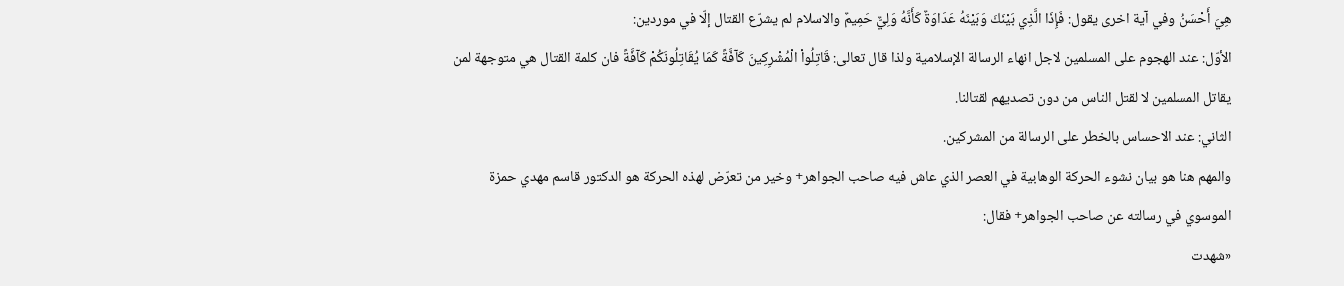هِيَ أَحْسَنُ وفي آية اخرى يقول: فَإِذَا الَّذِي بَيْنَكَ وَبَيْنَهُ عَدَاوَةٌ كَأَنَّهُ وَلِيٌّ حَمِيمٌ والاسلام لم يشرّع القتال إلّا في موردين:
الأوّل: عند الهجوم على المسلمين لاجل انهاء الرسالة الإسلامية ولذا قال تعالى: قَاتِلُواْ الْمُشْرِكِينَ كَآفَّةً كَمَا يُقَاتِلُونَكُمْ كَآفَّةً فان كلمة القتال هي متوجهة لمن يقاتل المسلمين لا لقتل الناس من دون تصديهم لقتالنا.
الثاني: عند الاحساس بالخطر على الرسالة من المشركين.
والمهم هنا هو بيان نشوء الحركة الوهابية في العصر الذي عاش فيه صاحب الجواهر+ وخير من تعرّض لهذه الحركة هو الدكتور قاسم مهدي حمزة الموسوي في رسالته عن صاحب الجواهر+ فقال:
«شهدت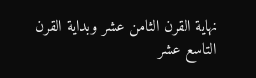نهاية القرن الثامن عشر وبداية القرن التاسع عشر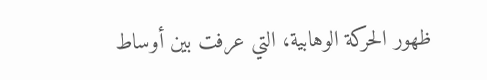ظهور الحركة الوهابية، التي عرفت بين أوساط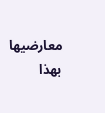معارضيها بهذا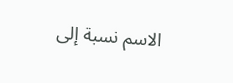الاسم نسبة إلى